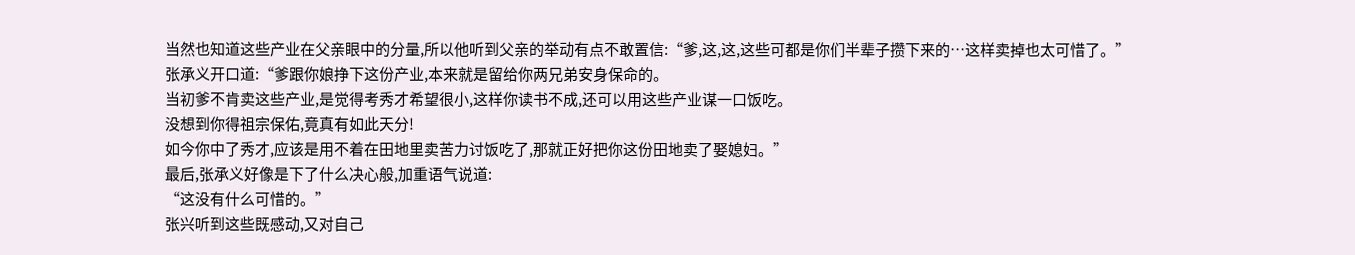当然也知道这些产业在父亲眼中的分量,所以他听到父亲的举动有点不敢置信:“爹,这,这,这些可都是你们半辈子攒下来的…这样卖掉也太可惜了。”
张承义开口道:“爹跟你娘挣下这份产业,本来就是留给你两兄弟安身保命的。
当初爹不肯卖这些产业,是觉得考秀才希望很小,这样你读书不成,还可以用这些产业谋一口饭吃。
没想到你得祖宗保佑,竟真有如此天分!
如今你中了秀才,应该是用不着在田地里卖苦力讨饭吃了,那就正好把你这份田地卖了娶媳妇。”
最后,张承义好像是下了什么决心般,加重语气说道:
“这没有什么可惜的。”
张兴听到这些既感动,又对自己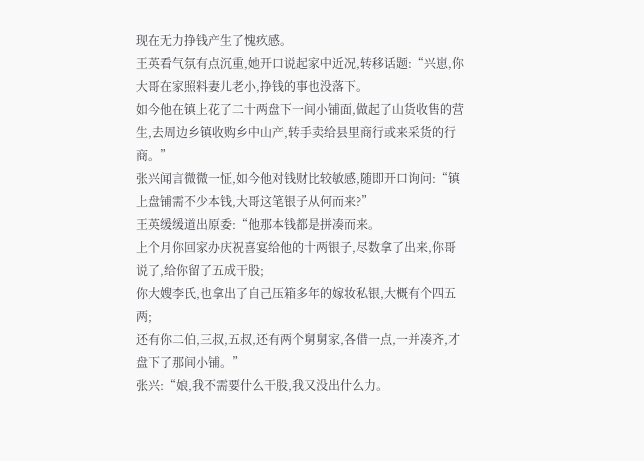现在无力挣钱产生了愧疚感。
王英看气氛有点沉重,她开口说起家中近况,转移话题:“兴崽,你大哥在家照料妻儿老小,挣钱的事也没落下。
如今他在镇上花了二十两盘下一间小铺面,做起了山货收售的营生,去周边乡镇收购乡中山产,转手卖给县里商行或来采货的行商。”
张兴闻言微微一怔,如今他对钱财比较敏感,随即开口询问:“镇上盘铺需不少本钱,大哥这笔银子从何而来?”
王英缓缓道出原委:“他那本钱都是拼凑而来。
上个月你回家办庆祝喜宴给他的十两银子,尽数拿了出来,你哥说了,给你留了五成干股;
你大嫂李氏,也拿出了自己压箱多年的嫁妆私银,大概有个四五两;
还有你二伯,三叔,五叔,还有两个舅舅家,各借一点,一并凑齐,才盘下了那间小铺。”
张兴:“娘,我不需要什么干股,我又没出什么力。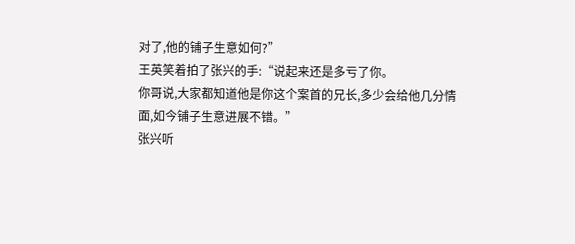对了,他的铺子生意如何?”
王英笑着拍了张兴的手:“说起来还是多亏了你。
你哥说,大家都知道他是你这个案首的兄长,多少会给他几分情面,如今铺子生意进展不错。”
张兴听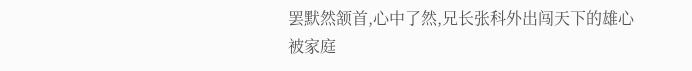罢默然颔首,心中了然,兄长张科外出闯天下的雄心被家庭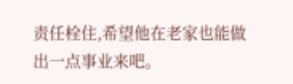责任栓住,希望他在老家也能做出一点事业来吧。